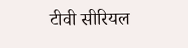टीवी सीरियल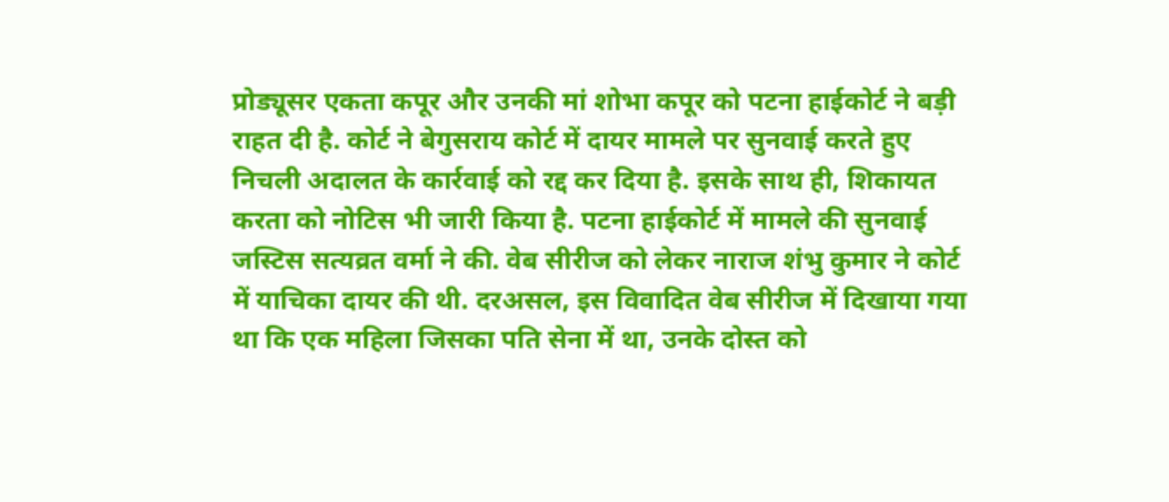प्रोड्यूसर एकता कपूर और उनकी मां शोभा कपूर को पटना हाईकोर्ट ने बड़ी राहत दी है. कोर्ट ने बेगुसराय कोर्ट में दायर मामले पर सुनवाई करते हुए निचली अदालत के कार्रवाई को रद्द कर दिया है. इसके साथ ही, शिकायत करता को नोटिस भी जारी किया है. पटना हाईकोर्ट में मामले की सुनवाई जस्टिस सत्यव्रत वर्मा ने की. वेब सीरीज को लेकर नाराज शंभु कुमार ने कोर्ट में याचिका दायर की थी. दरअसल, इस विवादित वेब सीरीज में दिखाया गया था कि एक महिला जिसका पति सेना में था, उनके दोस्त को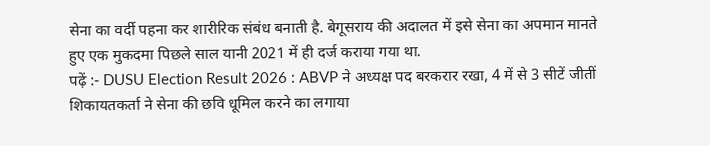सेना का वर्दी पहना कर शारीरिक संबंध बनाती है. बेगूसराय की अदालत में इसे सेना का अपमान मानते हुए एक मुकदमा पिछले साल यानी 2021 में ही दर्ज कराया गया था.
पढ़ें :- DUSU Election Result 2026 : ABVP ने अध्यक्ष पद बरकरार रखा, 4 में से 3 सीटें जीतीं
शिकायतकर्ता ने सेना की छवि धूमिल करने का लगाया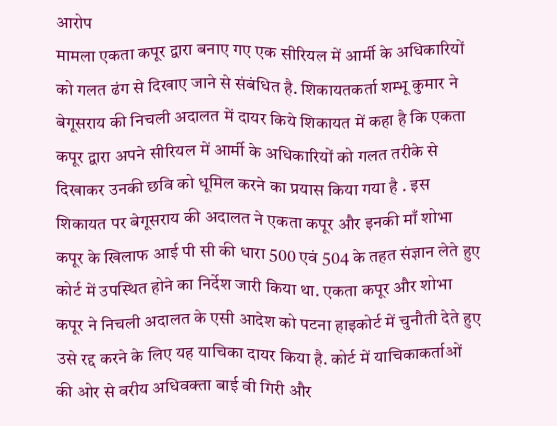आरोप
मामला एकता कपूर द्वारा बनाए गए एक सीरियल में आर्मी के अधिकारियों को गलत ढंग से दिखाए जाने से संबंधित है. शिकायतकर्ता शम्भू कुमार ने बेगूसराय की निचली अदालत में दायर किये शिकायत में कहा है कि एकता कपूर द्वारा अपने सीरियल में आर्मी के अधिकारियों को गलत तरीके से दिखाकर उनकी छवि को धूमिल करने का प्रयास किया गया है . इस शिकायत पर बेगूसराय की अदालत ने एकता कपूर और इनकी माँ शोभा कपूर के खिलाफ आई पी सी की धारा 500 एवं 504 के तहत संज्ञान लेते हुए कोर्ट में उपस्थित होने का निर्देश जारी किया था. एकता कपूर और शोभा कपूर ने निचली अदालत के एसी आदेश को पटना हाइकोर्ट में चुनौती देते हुए उसे रद्द करने के लिए यह याचिका दायर किया है. कोर्ट में याचिकाकर्ताओं की ओर से वरीय अधिवक्ता बाई वी गिरी और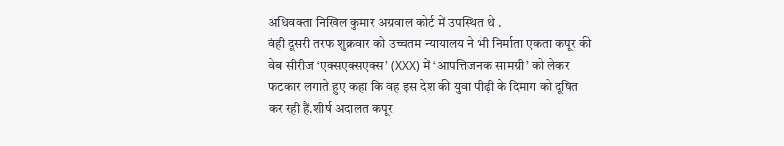अधिवक्ता निखिल कुमार अग्रवाल कोर्ट में उपस्थित थे .
वंही दूसरी तरफ शुक्रवार को उच्चतम न्यायालय ने भी निर्माता एकता कपूर की वेब सीरीज ‘एक्सएक्सएक्स’ (XXX) में ‘आपत्तिजनक सामग्री’ को लेकर फटकार लगाते हुए कहा कि वह इस देश की युवा पीढ़ी के दिमाग को दूषित कर रही हैं.शीर्ष अदालत कपूर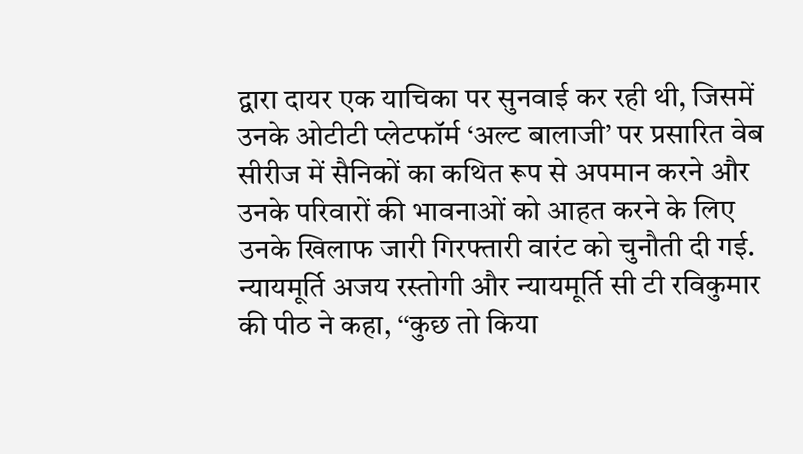द्वारा दायर एक याचिका पर सुनवाई कर रही थी, जिसमें उनके ओटीटी प्लेटफॉर्म ‘अल्ट बालाजी’ पर प्रसारित वेब सीरीज में सैनिकों का कथित रूप से अपमान करने और उनके परिवारों की भावनाओं को आहत करने के लिए उनके खिलाफ जारी गिरफ्तारी वारंट को चुनौती दी गई.
न्यायमूर्ति अजय रस्तोगी और न्यायमूर्ति सी टी रविकुमार की पीठ ने कहा, ‘‘कुछ तो किया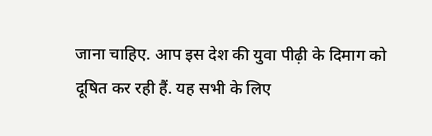जाना चाहिए. आप इस देश की युवा पीढ़ी के दिमाग को दूषित कर रही हैं. यह सभी के लिए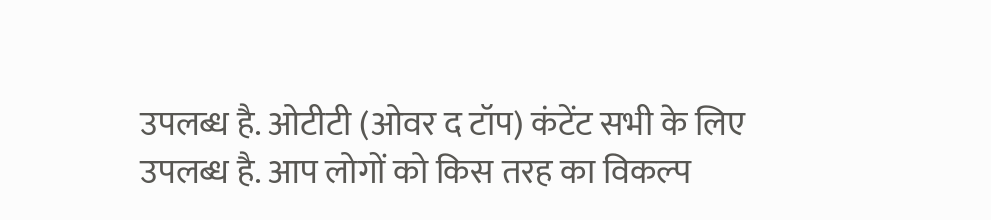उपलब्ध है. ओटीटी (ओवर द टॉप) कंटेंट सभी के लिए उपलब्ध है. आप लोगों को किस तरह का विकल्प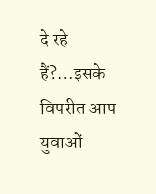दे रहे हैं?…इसके विपरीत आप युवाओं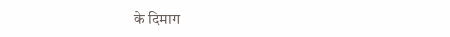के दिमाग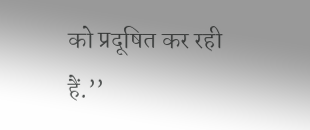को प्रदूषित कर रही हैं.’’